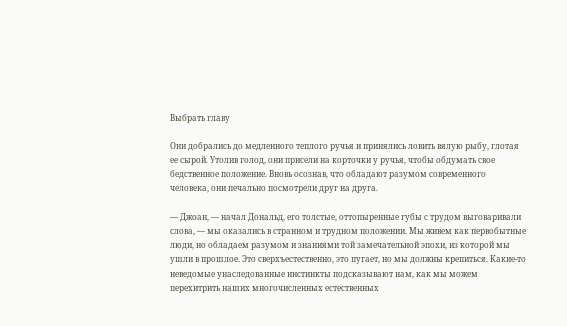Выбрать главу

Они добрались до медленного теплого ручья и принялись ловить вялую рыбу, глотая ее сырой. Утолив голод, они присели на корточки у ручья, чтобы обдумать свое бедственное положение. Вновь осознав, что обладают разумом современного человека, они печально посмотрели друг на друга.

— Джоан, — начал Дональд, его толстые, оттопыренные губы с трудом выговаривали слова, — мы оказались в странном и трудном положении. Мы живем как первобытные люди, но обладаем разумом и знаниями той замечательной эпохи, из которой мы ушли в прошлое. Это сверхъестественно, это пугает, но мы должны крепиться. Какие-то неведомые унаследованные инстинкты подсказывают нам, как мы можем перехитрить наших многочисленных естественных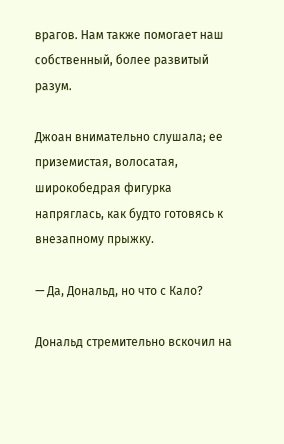врагов. Нам также помогает наш собственный, более развитый разум.

Джоан внимательно слушала; ее приземистая, волосатая, широкобедрая фигурка напряглась, как будто готовясь к внезапному прыжку.

— Да, Дональд, но что с Кало?

Дональд стремительно вскочил на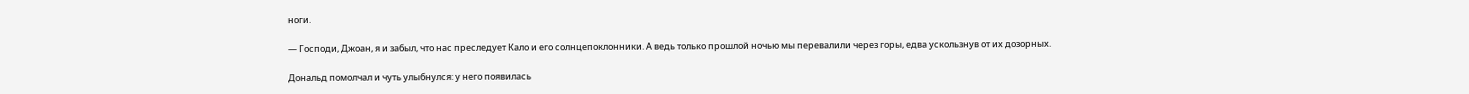ноги.

— Господи, Джоан, я и забыл, что нас преследует Кало и его солнцепоклонники. А ведь только прошлой ночью мы перевалили через горы, едва ускользнув от их дозорных.

Дональд помолчал и чуть улыбнулся: у него появилась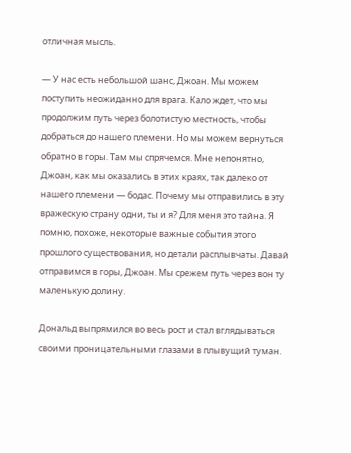отличная мысль.

— У нас есть небольшой шанс, Джоан. Мы можем поступить неожиданно для врага. Кало ждет, что мы продолжим путь через болотистую местность, чтобы добраться до нашего племени. Но мы можем вернуться обратно в горы. Там мы спрячемся. Мне непонятно, Джоан, как мы оказались в этих краях, так далеко от нашего племени — бодас. Почему мы отправились в эту вражескую страну одни, ты и я? Для меня это тайна. Я помню, похоже, некоторые важные события этого прошлого существования, но детали расплывчаты. Давай отправимся в горы, Джоан. Мы срежем путь через вон ту маленькую долину.

Дональд выпрямился во весь рост и стал вглядываться своими проницательными глазами в плывущий туман.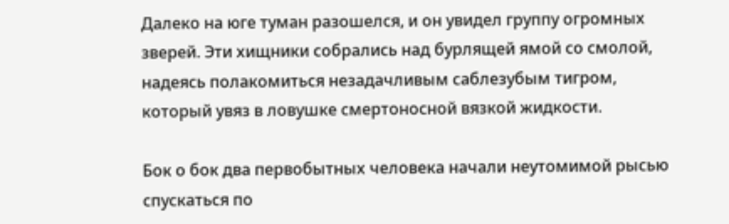Далеко на юге туман разошелся, и он увидел группу огромных зверей. Эти хищники собрались над бурлящей ямой со смолой, надеясь полакомиться незадачливым саблезубым тигром, который увяз в ловушке смертоносной вязкой жидкости.

Бок о бок два первобытных человека начали неутомимой рысью спускаться по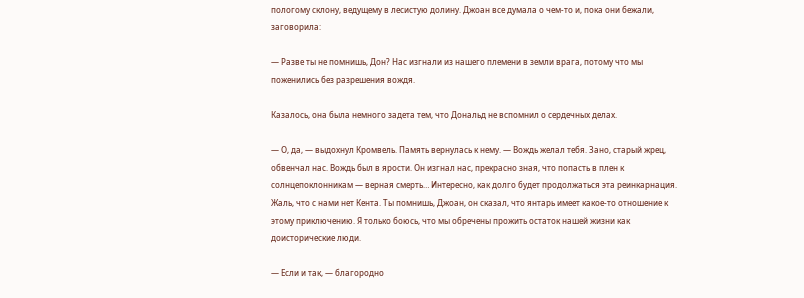пологому склону, ведущему в лесистую долину. Джоан все думала о чем-то и, пока они бежали, заговорила:

— Разве ты не помнишь, Дон? Нас изгнали из нашего племени в земли врага, потому что мы поженились без разрешения вождя.

Казалось, она была немного задета тем, что Дональд не вспомнил о сердечных делах.

— О, да, — выдохнул Кромвель. Память вернулась к нему. — Вождь желал тебя. Зано, старый жрец, обвенчал нас. Вождь был в ярости. Он изгнал нас, прекрасно зная, что попасть в плен к солнцепоклонникам — верная смерть… Интересно, как долго будет продолжаться эта реинкарнация. Жаль, что с нами нет Кента. Ты помнишь, Джоан, он сказал, что янтарь имеет какое-то отношение к этому приключению. Я только боюсь, что мы обречены прожить остаток нашей жизни как доисторические люди.

— Если и так, — благородно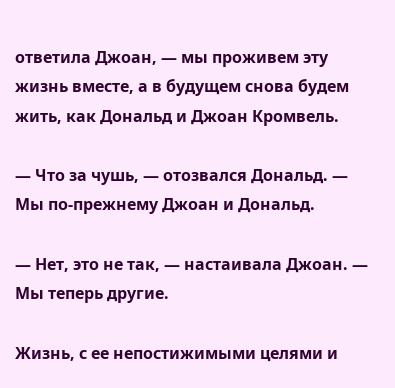ответила Джоан, — мы проживем эту жизнь вместе, а в будущем снова будем жить, как Дональд и Джоан Кромвель.

— Что за чушь, — отозвался Дональд. — Мы по-прежнему Джоан и Дональд.

— Нет, это не так, — настаивала Джоан. — Мы теперь другие.

Жизнь, с ее непостижимыми целями и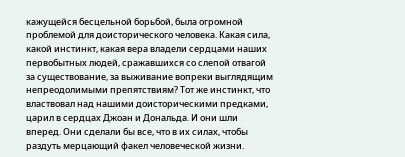кажущейся бесцельной борьбой, была огромной проблемой для доисторического человека. Какая сила, какой инстинкт, какая вера владели сердцами наших первобытных людей, сражавшихся со слепой отвагой за существование, за выживание вопреки выглядящим непреодолимыми препятствиям? Тот же инстинкт, что властвовал над нашими доисторическими предками, царил в сердцах Джоан и Дональда. И они шли вперед. Они сделали бы все, что в их силах, чтобы раздуть мерцающий факел человеческой жизни.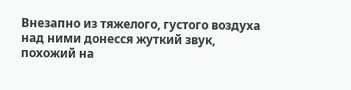Внезапно из тяжелого, густого воздуха над ними донесся жуткий звук, похожий на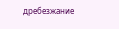дребезжание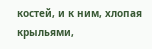костей, и к ним, хлопая крыльями,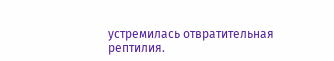устремилась отвратительная рептилия.